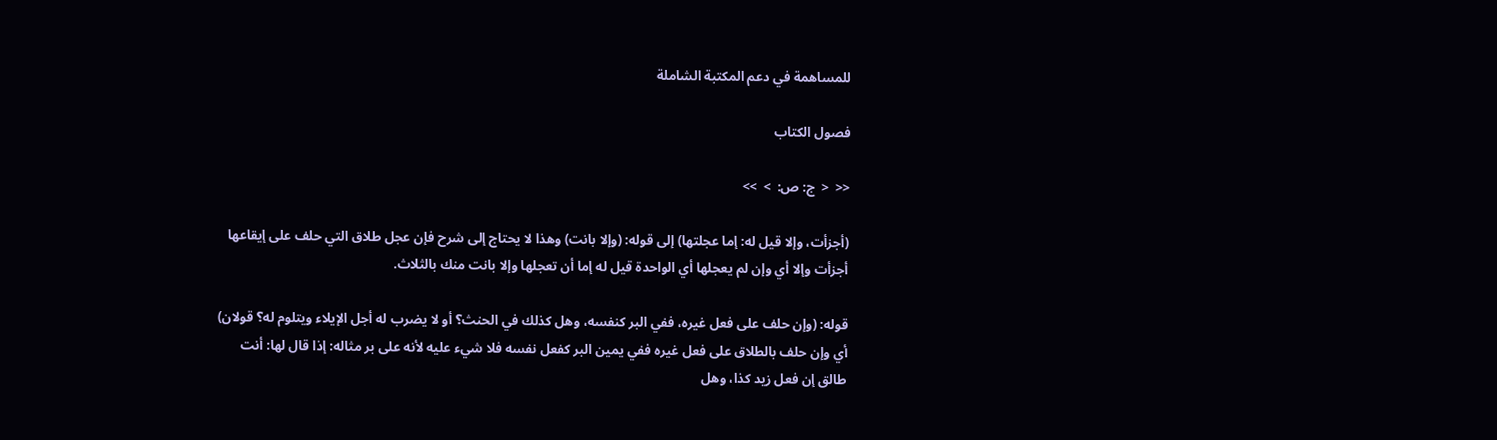للمساهمة في دعم المكتبة الشاملة

فصول الكتاب

<<  <  ج: ص:  >  >>

(أجزأت، وإلا قيل له: إما عجلتها) إلى قوله: (وإلا بانت) وهذا لا يحتاج إلى شرح فإن عجل طلاق التي حلف على إيقاعها أجزأت وإلا أي وإن لم يعجلها أي الواحدة قيل له إما أن تعجلها وإلا بانت منك بالثلاث.

قوله: (وإن حلف على فعل غيره، ففي البر كنفسه، وهل كذلك في الحنث؟ أو لا يضرب له أجل الإيلاء ويتلوم له؟ قولان) أي وإن حلف بالطلاق على فعل غيره ففي يمين البر كفعل نفسه فلا شيء عليه لأنه على بر مثاله: إذا قال لها: أنت طالق إن فعل زيد كذا، وهل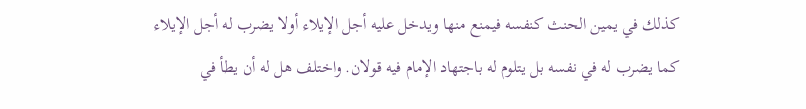كذلك في يمين الحنث كنفسه فيمنع منها ويدخل عليه أجل الإيلاء أولا يضرب له أجل الإيلاء كما يضرب له في نفسه بل يتلوم له باجتهاد الإمام فيه قولان. واختلف هل له أن يطأ في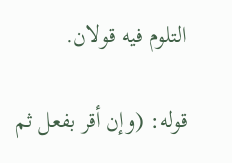التلوم فيه قولان.

قوله: (وإن أقر بفعل ثم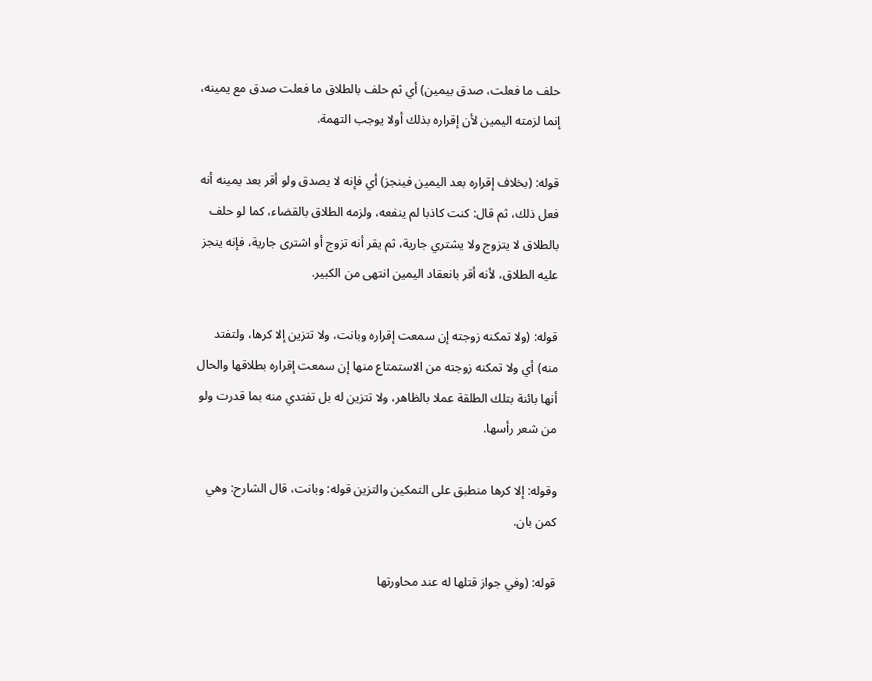حلف ما فعلت، صدق بيمين) أي ثم حلف بالطلاق ما فعلت صدق مع يمينه، إنما لزمته اليمين لأن إقراره بذلك أولا يوجب التهمة.

قوله: (بخلاف إقراره بعد اليمين فينجز) أي فإنه لا يصدق ولو أقر بعد يمينه أنه فعل ذلك، ثم قال: كنت كاذبا لم ينفعه، ولزمه الطلاق بالقضاء، كما لو حلف بالطلاق لا يتزوج ولا يشتري جارية، ثم يقر أنه تزوج أو اشترى جارية، فإنه ينجز عليه الطلاق، لأنه أقر بانعقاد اليمين انتهى من الكبير.

قوله: (ولا تمكنه زوجته إن سمعت إقراره وبانت، ولا تتزين إلا كرها، ولتفتد منه) أي ولا تمكنه زوجته من الاستمتاع منها إن سمعت إقراره بطلاقها والحال أنها بائنة بتلك الطلقة عملا بالظاهر، ولا تتزين له بل تفتدي منه بما قدرت ولو من شعر رأسها.

وقوله: إلا كرها منطبق على التمكين والتزين قوله: وبانت، قال الشارح: وهي كمن بان.

قوله: (وفي جواز قتلها له عند محاورتها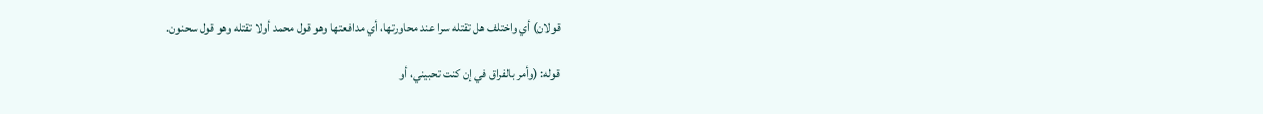قولان) أي واختلف هل تقتله سرا عند محاورتها، أي مدافعتها وهو قول محمد أولا تقتله وهو قول سحنون.

قوله: (وأمر بالفراق في إن كنت تحبيني، أو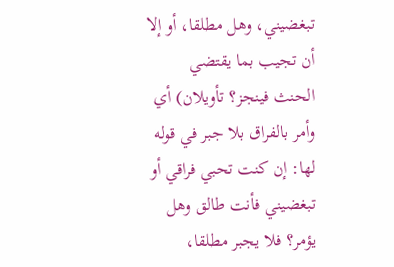تبغضيني، وهل مطلقا، أو إلا أن تجيب بما يقتضي الحنث فينجز؟ تأويلان) أي وأمر بالفراق بلا جبر في قوله لها: إن كنت تحبي فراقي أو تبغضيني فأنت طالق وهل يؤمر؟ فلا يجبر مطلقا،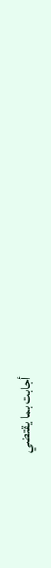أجابت بما يقتضي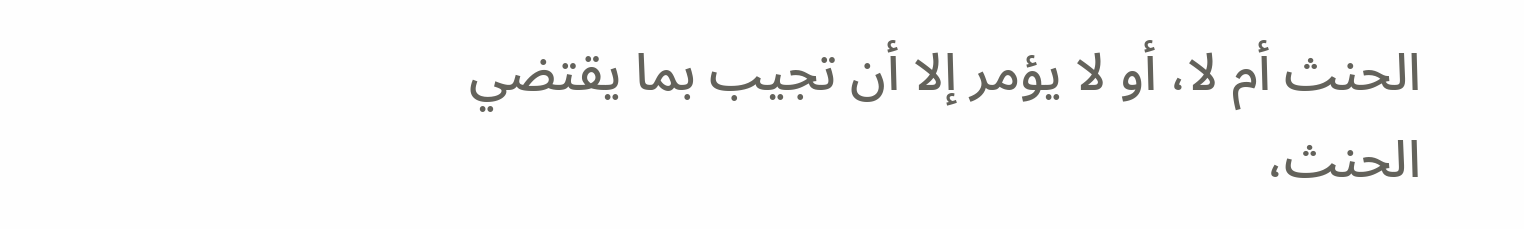الحنث أم لا، أو لا يؤمر إلا أن تجيب بما يقتضي الحنث،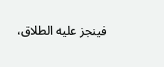فينجز عليه الطلاق،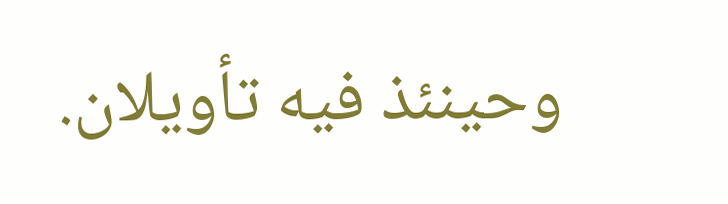وحينئذ فيه تأويلان.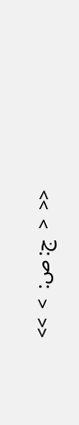<<  <  ج: ص:  >  >>